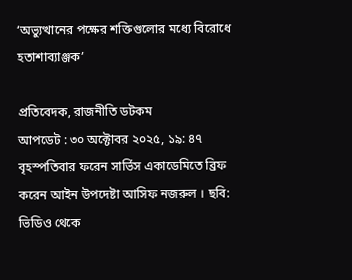‘অভ্যুত্থানের পক্ষের শক্তিগুলোর মধ্যে বিরোধে হতাশাব্যাঞ্জক’

প্রতিবেদক, রাজনীতি ডটকম
আপডেট : ৩০ অক্টোবর ২০২৫, ১৯: ৪৭
বৃহস্পতিবার ফরেন সার্ভিস একাডেমিতে ব্রিফ করেন আইন উপদেষ্টা আসিফ নজরুল । ছবি: ভিডিও থেকে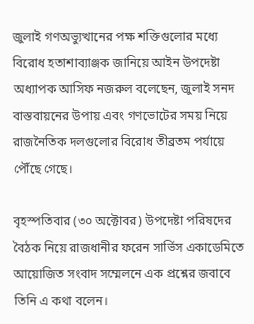জুলাই গণঅভ্যুত্থানের পক্ষ শক্তিগুলোর মধ্যে বিরোধ হতাশাব্যাঞ্জক জানিয়ে আইন উপদেষ্টা অধ্যাপক আসিফ নজরুল বলেছেন, জুলাই সনদ বাস্তবায়নের উপায় এবং গণভোটের সময় নিয়ে রাজনৈতিক দলগুলোর বিরোধ তীব্রতম পর্যায়ে পৌঁছে গেছে।

বৃহস্পতিবার (৩০ অক্টোবর) উপদেষ্টা পরিষদের বৈঠক নিয়ে রাজধানীর ফরেন সার্ভিস একাডেমিতে আয়োজিত সংবাদ সম্মেলনে এক প্রশ্নের জবাবে তিনি এ কথা বলেন।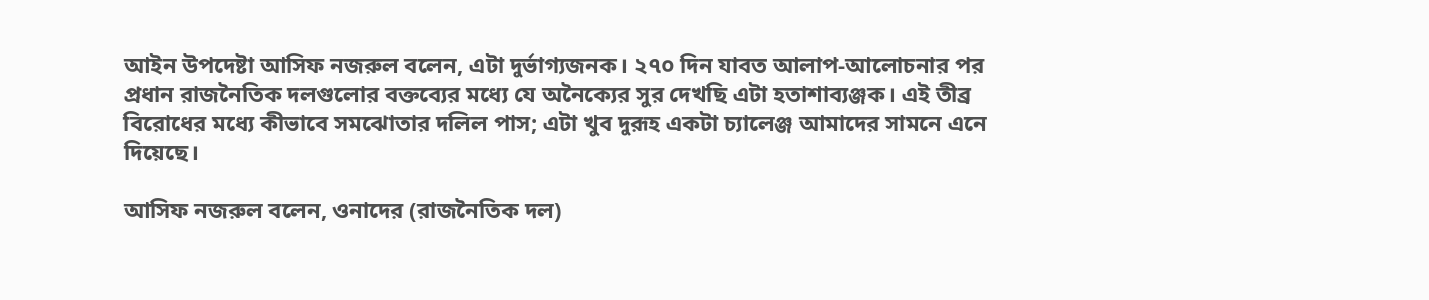আইন উপদেষ্টা আসিফ নজরুল বলেন, এটা দুর্ভাগ্যজনক। ২৭০ দিন যাবত আলাপ-আলোচনার পর প্রধান রাজনৈতিক দলগুলোর বক্তব্যের মধ্যে যে অনৈক্যের সুর দেখছি এটা হতাশাব্যঞ্জক। এই তীব্র বিরোধের মধ্যে কীভাবে সমঝোতার দলিল পাস; এটা খুব দুরূহ একটা চ্যালেঞ্জ আমাদের সামনে এনে দিয়েছে।

আসিফ নজরুল বলেন, ওনাদের (রাজনৈতিক দল)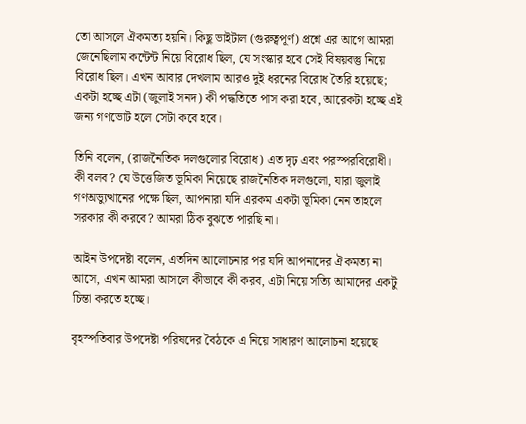তো আসলে ঐকমত্য হয়নি। কিছু ভাইটাল (গুরুত্বপূর্ণ) প্রশ্নে এর আগে আমরা জেনেছিলাম কন্টেন্ট নিয়ে বিরোধ ছিল, যে সংস্কার হবে সেই বিষয়বস্তু নিয়ে বিরোধ ছিল। এখন আবার দেখলাম আরও দুই ধরনের বিরোধ তৈরি হয়েছে; একটা হচ্ছে এটা (জুলাই সনদ) কী পদ্ধতিতে পাস করা হবে, আরেকটা হচ্ছে এই জন্য গণভোট হলে সেটা কবে হবে।

তিনি বলেন, (রাজনৈতিক দলগুলোর বিরোধ) এত দৃঢ় এবং পরস্পরবিরোধী। কী বলব? যে উত্তেজিত ভূমিকা নিয়েছে রাজনৈতিক দলগুলো, যারা জুলাই গণঅভ্যুত্থানের পক্ষে ছিল, আপনারা যদি এরকম একটা ভূমিকা নেন তাহলে সরকার কী করবে? আমরা ঠিক বুঝতে পারছি না।

আইন উপদেষ্টা বলেন, এতদিন আলোচনার পর যদি আপনাদের ঐকমত্য না আসে, এখন আমরা আসলে কীভাবে কী করব, এটা নিয়ে সত্যি আমাদের একটু চিন্তা করতে হচ্ছে।

বৃহস্পতিবার উপদেষ্টা পরিষদের বৈঠকে এ নিয়ে সাধারণ আলোচনা হয়েছে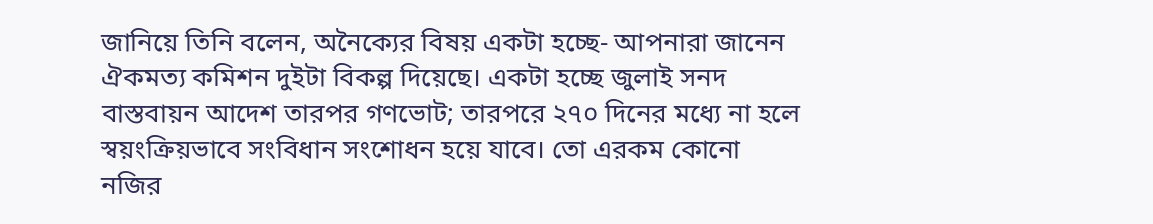জানিয়ে তিনি বলেন, অনৈক্যের বিষয় একটা হচ্ছে- আপনারা জানেন ঐকমত্য কমিশন দুইটা বিকল্প দিয়েছে। একটা হচ্ছে জুলাই সনদ বাস্তবায়ন আদেশ তারপর গণভোট; তারপরে ২৭০ দিনের মধ্যে না হলে স্বয়ংক্রিয়ভাবে সংবিধান সংশোধন হয়ে যাবে। তো এরকম কোনো নজির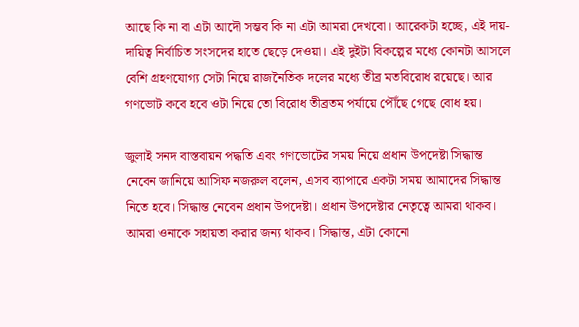আছে কি না বা এটা আদৌ সম্ভব কি না এটা আমরা দেখবো। আরেকটা হচ্ছে, এই দায়-দায়িত্ব নির্বাচিত সংসদের হাতে ছেড়ে দেওয়া। এই দুইটা বিকল্পের মধ্যে কোনটা আসলে বেশি গ্রহণযোগ্য সেটা নিয়ে রাজনৈতিক দলের মধ্যে তীব্র মতবিরোধ রয়েছে। আর গণভোট কবে হবে ওটা নিয়ে তো বিরোধ তীব্রতম পর্যায়ে পৌঁছে গেছে বোধ হয়।

জুলাই সনদ বাস্তবায়ন পদ্ধতি এবং গণভোটের সময় নিয়ে প্রধান উপদেষ্টা সিদ্ধান্ত নেবেন জানিয়ে আসিফ নজরুল বলেন, এসব ব্যাপারে একটা সময় আমাদের সিদ্ধান্ত নিতে হবে। সিদ্ধান্ত নেবেন প্রধান উপদেষ্টা। প্রধান উপদেষ্টার নেতৃত্বে আমরা থাকব। আমরা ওনাকে সহায়তা করার জন্য থাকব। সিদ্ধান্ত, এটা কোনো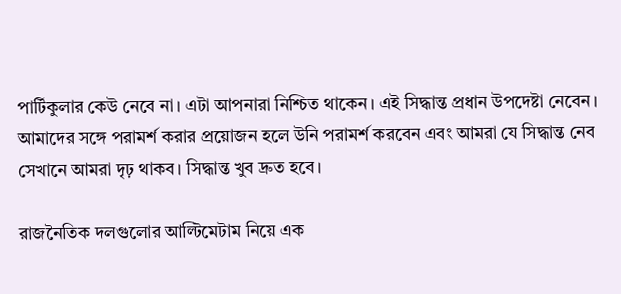পার্টিকুলার কেউ নেবে না। এটা আপনারা নিশ্চিত থাকেন। এই সিদ্ধান্ত প্রধান উপদেষ্টা নেবেন। আমাদের সঙ্গে পরামর্শ করার প্রয়োজন হলে উনি পরামর্শ করবেন এবং আমরা যে সিদ্ধান্ত নেব সেখানে আমরা দৃঢ় থাকব। সিদ্ধান্ত খুব দ্রুত হবে।

রাজনৈতিক দলগুলোর আল্টিমেটাম নিয়ে এক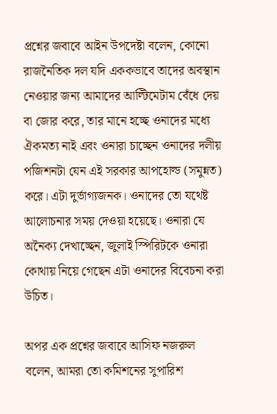প্রশ্নের জবাবে আইন উপদেষ্টা বলেন, কোনো রাজনৈতিক দল যদি এককভাবে তাদের অবস্থান নেওয়ার জন্য আমাদের আল্টিমেটাম বেঁধে দেয় বা জোর করে, তার মানে হচ্ছে ওনাদের মধ্যে ঐকমত্য নাই এবং ওনারা চাচ্ছেন ওনাদের দলীয় পজিশনটা যেন এই সরকার আপহোল্ড (সমুন্নত) করে। এটা দুর্ভাগ্যজনক। ওনাদের তো যথেষ্ট আলোচনার সময় দেওয়া হয়েছে। ওনারা যে অনৈক্য দেখাচ্ছেন, জুলাই স্পিরিটকে ওনারা কোথায় নিয়ে গেছেন এটা ওনাদের বিবেচনা করা উচিত।

অপর এক প্রশ্নের জবাবে আসিফ নজরুল বলেন, আমরা তো কমিশনের সুপারিশ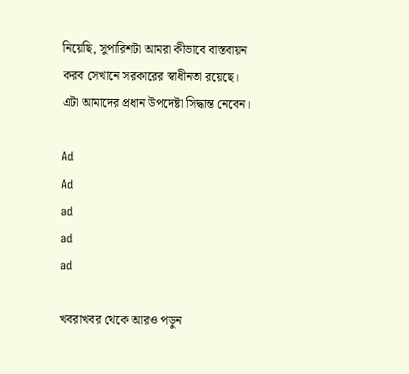নিয়েছি, সুপারিশটা আমরা কীভাবে বাস্তবায়ন করব সেখানে সরকারের স্বাধীনতা রয়েছে। এটা আমাদের প্রধান উপদেষ্টা সিদ্ধান্ত নেবেন।

Ad
Ad
ad
ad
ad

খবরাখবর থেকে আরও পড়ুন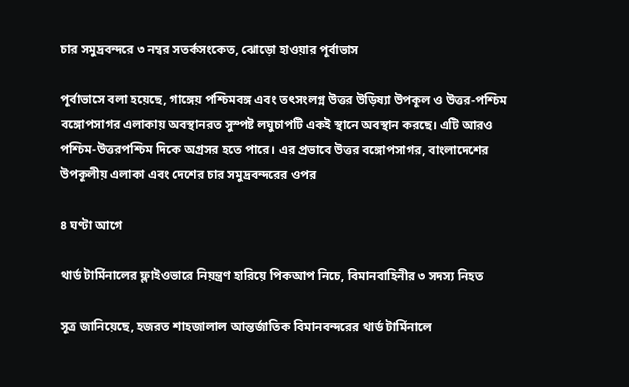চার সমুদ্রবন্দরে ৩ নম্বর সতর্কসংকেত, ঝোড়ো হাওয়ার পূর্বাভাস

পূর্বাভাসে বলা হয়েছে, গাঙ্গেয় পশ্চিমবঙ্গ এবং তৎসংলগ্ন উত্তর উড়িষ্যা উপকূল ও উত্তর-পশ্চিম বঙ্গোপসাগর এলাকায় অবস্থানরত সুস্পষ্ট লঘুচাপটি একই স্থানে অবস্থান করছে। এটি আরও পশ্চিম-উত্তরপশ্চিম দিকে অগ্রসর হতে পারে। এর প্রভাবে উত্তর বঙ্গোপসাগর, বাংলাদেশের উপকূলীয় এলাকা এবং দেশের চার সমুদ্রবন্দরের ওপর

৪ ঘণ্টা আগে

থার্ড টার্মিনালের ফ্লাইওভারে নিয়ন্ত্রণ হারিয়ে পিকআপ নিচে, বিমানবাহিনীর ৩ সদস্য নিহত

সূত্র জানিয়েছে, হজরত শাহজালাল আন্তর্জাতিক বিমানবন্দরের থার্ড টার্মিনালে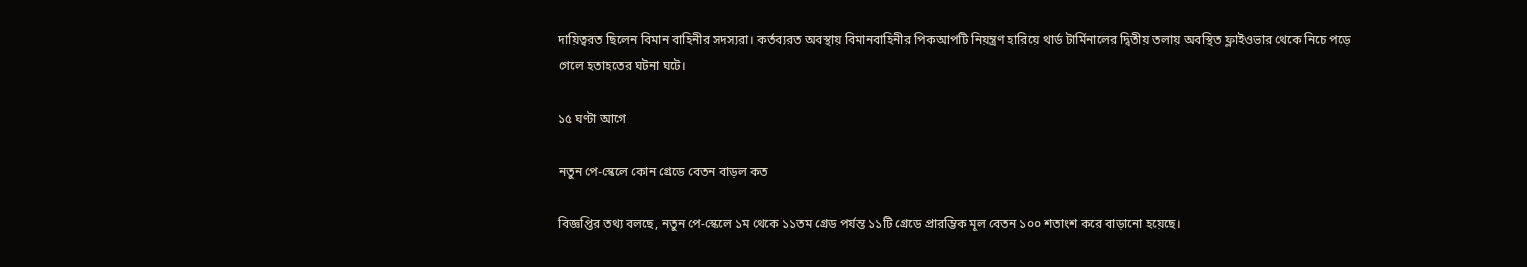দায়িত্বরত ছিলেন বিমান বাহিনীর সদস্যরা। কর্তব্যরত অবস্থায় বিমানবাহিনীর পিকআপটি নিয়ন্ত্রণ হারিয়ে থার্ড টার্মিনালের দ্বিতীয় তলায় অবস্থিত ফ্লাইওভার থেকে নিচে পড়ে গেলে হতাহতের ঘটনা ঘটে।

১৫ ঘণ্টা আগে

নতুন পে-স্কেলে কোন গ্রেডে বেতন বাড়ল কত

বিজ্ঞপ্তির তথ্য বলছে, নতুন পে-স্কেলে ১ম থেকে ১১তম গ্রেড পর্যন্ত ১১টি গ্রেডে প্রারম্ভিক মূল বেতন ১০০ শতাংশ করে বাড়ানো হয়েছে।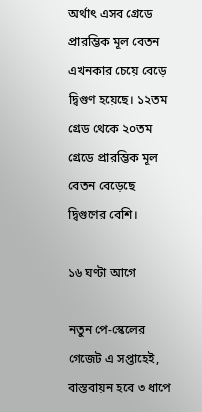অর্থাৎ এসব গ্রেডে প্রারম্ভিক মূল বেতন এখনকার চেয়ে বেড়ে দ্বিগুণ হয়েছে। ১২তম গ্রেড থেকে ২০তম গ্রেডে প্রারম্ভিক মূল বেতন বেড়েছে দ্বিগুণের বেশি।

১৬ ঘণ্টা আগে

নতুন পে-স্কেলের গেজেট এ সপ্তাহেই, বাস্তবায়ন হবে ৩ ধাপে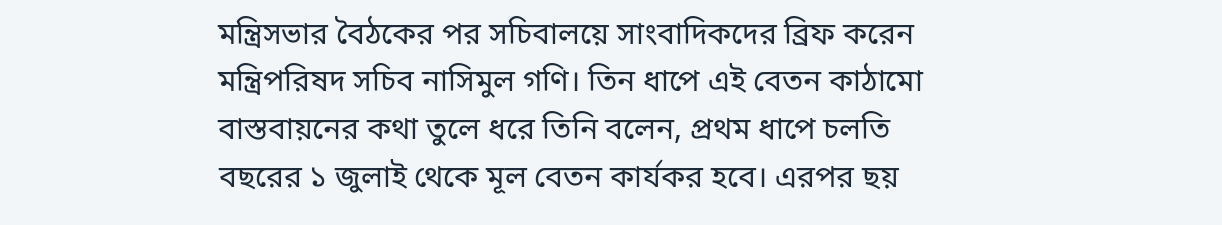মন্ত্রিসভার বৈঠকের পর সচিবালয়ে সাংবাদিকদের ব্রিফ করেন মন্ত্রিপরিষদ সচিব নাসিমুল গণি। তিন ধাপে এই বেতন কাঠামো বাস্তবায়নের কথা তুলে ধরে তিনি বলেন, প্রথম ধাপে চলতি বছরের ১ জুলাই থেকে মূল বেতন কার্যকর হবে। এরপর ছয়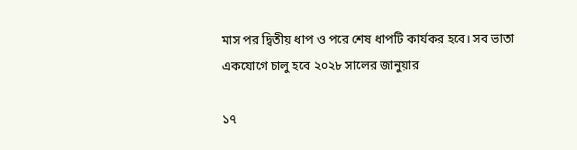মাস পর দ্বিতীয় ধাপ ও পরে শেষ ধাপটি কার্যকর হবে। সব ভাতা একযোগে চালু হবে ২০২৮ সালের জানুয়ার

১৭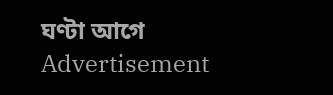ঘণ্টা আগে
Advertisement